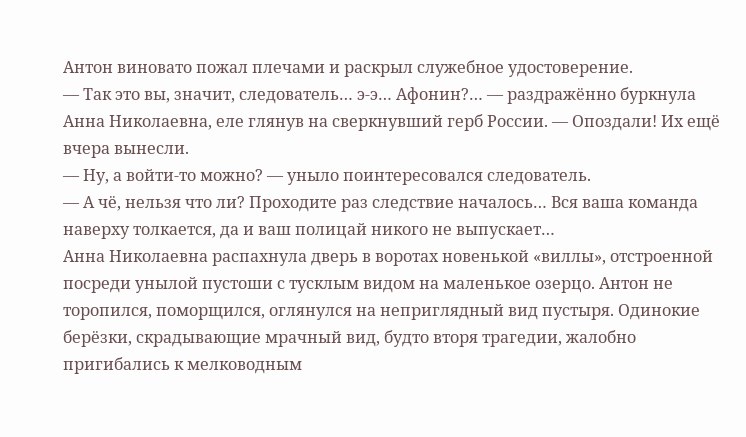Антон виновато пожал плечами и раскрыл служебное удостоверение.
— Так это вы, значит, следователь… э-э… Афонин?… — раздражённо буркнула Анна Николаевна, еле глянув на сверкнувший герб России. — Опоздали! Их ещё вчера вынесли.
— Ну, а войти-то можно? — уныло поинтересовался следователь.
— А чё, нельзя что ли? Проходите раз следствие началось… Вся ваша команда наверху толкается, да и ваш полицай никого не выпускает…
Анна Николаевна распахнула дверь в воротах новенькой «виллы», отстроенной посреди унылой пустоши с тусклым видом на маленькое озерцо. Антон не торопился, поморщился, оглянулся на неприглядный вид пустыря. Одинокие берёзки, скрадывающие мрачный вид, будто вторя трагедии, жалобно пригибались к мелководным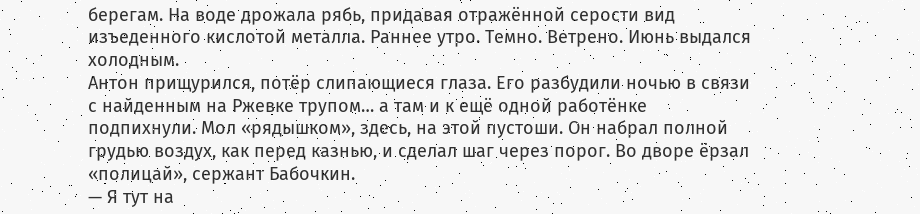берегам. На воде дрожала рябь, придавая отражённой серости вид изъеденного кислотой металла. Раннее утро. Темно. Ветрено. Июнь выдался холодным.
Антон прищурился, потёр слипающиеся глаза. Его разбудили ночью в связи с найденным на Ржевке трупом… а там и к ещё одной работёнке подпихнули. Мол «рядышком», здесь, на этой пустоши. Он набрал полной грудью воздух, как перед казнью, и сделал шаг через порог. Во дворе ёрзал «полицай», сержант Бабочкин.
— Я тут на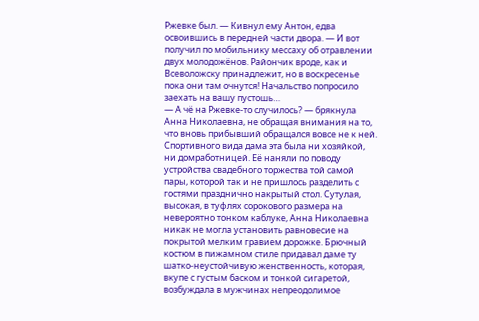Ржевке был. — Кивнул ему Антон, едва освоившись в передней части двора. — И вот получил по мобильнику мессаху об отравлении двух молодожёнов. Райончик вроде, как и Всеволожску принадлежит, но в воскресенье пока они там очнутся! Начальство попросило заехать на вашу пустошь…
— А чё на Ржевке-то случилось? — брякнула Анна Николаевна, не обращая внимания на то, что вновь прибывший обращался вовсе не к ней. Спортивного вида дама эта была ни хозяйкой, ни домработницей. Её наняли по поводу устройства свадебного торжества той самой пары, которой так и не пришлось разделить с гостями празднично накрытый стол. Сутулая, высокая, в туфлях сорокового размера на невероятно тонком каблуке, Анна Николаевна никак не могла установить равновесие на покрытой мелким гравием дорожке. Брючный костюм в пижамном стиле придавал даме ту шатко-неустойчивую женственность, которая, вкупе с густым баском и тонкой сигаретой, возбуждала в мужчинах непреодолимое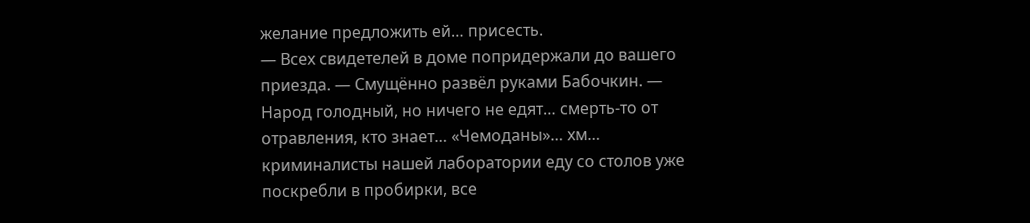желание предложить ей… присесть.
— Всех свидетелей в доме попридержали до вашего приезда. — Смущённо развёл руками Бабочкин. — Народ голодный, но ничего не едят… смерть-то от отравления, кто знает… «Чемоданы»… хм… криминалисты нашей лаборатории еду со столов уже поскребли в пробирки, все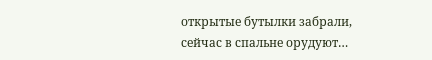открытые бутылки забрали, сейчас в спальне орудуют…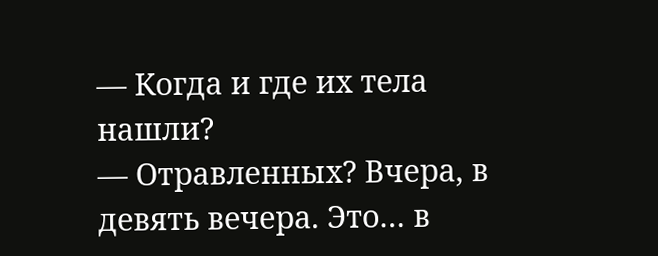— Когда и где их тела нашли?
— Отравленных? Вчера, в девять вечера. Это… в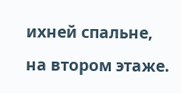ихней спальне, на втором этаже.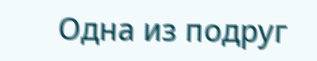Одна из подруг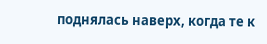поднялась наверх, когда те к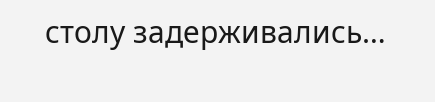столу задерживались…